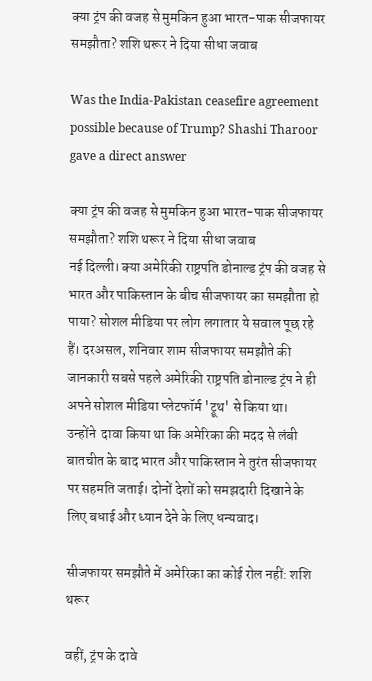क्या ट्रंप की वजह से मुमकिन हुआ भारत-पाक सीजफायर समझौता? शशि थरूर ने दिया सीधा जवाब

Was the India-Pakistan ceasefire agreement possible because of Trump? Shashi Tharoor gave a direct answer

क्या ट्रंप की वजह से मुमकिन हुआ भारत-पाक सीजफायर समझौता? शशि थरूर ने दिया सीधा जवाब
नई दिल्ली। क्या अमेरिकी राष्ट्रपति डोनाल्ड ट्रंप की वजह से भारत और पाकिस्तान के बीच सीजफायर का समझौता हो पाया? सोशल मीडिया पर लोग लगातार ये सवाल पूछ रहे हैं। दरअसल, शनिवार शाम सीजफायर समझौते की जानकारी सबसे पहले अमेरिकी राष्ट्रपति डोनाल्ड ट्रंप ने ही अपने सोशल मीडिया प्लेटफॉर्म 'ट्रूथ' से किया था।
उन्होंने  दावा किया था कि अमेरिका की मदद से लंबी बातचीत के बाद भारत और पाकिस्तान ने तुरंत सीजफायर पर सहमति जताई। दोनों देशों को समझदारी दिखाने के लिए बधाई और ध्यान देने के लिए धन्यवाद।

सीजफायर समझौते में अमेरिका का कोई रोल नहीं: शशि थरूर

वहीं, ट्रंप के दावे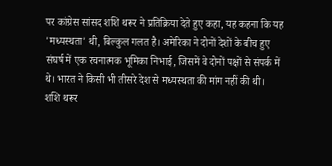पर कांग्रेस सांसद शशि थरूर ने प्रतिक्रिया देते हुए कहा, यह कहना कि यह 'मध्यस्थता' थी, बिल्कुल गलत है। अमेरिका ने दोनों देशों के बीच हुए संघर्ष में एक रचनात्मक भूमिका निभाई, जिसमें वे दोनों पक्षों से संपर्क में थे। भारत ने किसी भी तीसरे देश से मध्यस्थता की मांग नहीं की थी।
शशि थरूर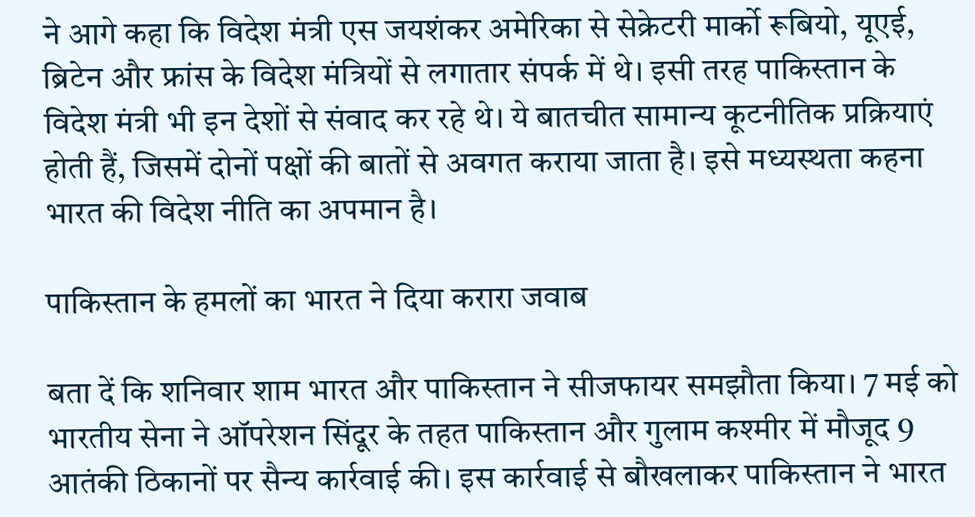ने आगे कहा कि विदेश मंत्री एस जयशंकर अमेरिका से सेक्रेटरी मार्को रूबियो, यूएई, ब्रिटेन और फ्रांस के विदेश मंत्रियों से लगातार संपर्क में थे। इसी तरह पाकिस्तान के विदेश मंत्री भी इन देशों से संवाद कर रहे थे। ये बातचीत सामान्य कूटनीतिक प्रक्रियाएं होती हैं, जिसमें दोनों पक्षों की बातों से अवगत कराया जाता है। इसे मध्यस्थता कहना भारत की विदेश नीति का अपमान है।

पाकिस्तान के हमलों का भारत ने दिया करारा जवाब

बता दें कि शनिवार शाम भारत और पाकिस्तान ने सीजफायर समझौता किया। 7 मई को भारतीय सेना ने ऑपरेशन सिंदूर के तहत पाकिस्तान और गुलाम कश्मीर में मौजूद 9 आतंकी ठिकानों पर सैन्य कार्रवाई की। इस कार्रवाई से बौखलाकर पाकिस्तान ने भारत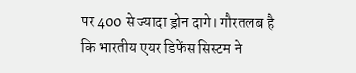पर 400 से ज्यादा ड्रोन दागे। गौरतलब है कि भारतीय एयर डिफेंस सिस्टम ने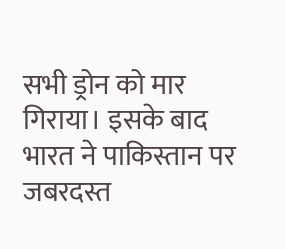सभी ड्रोन को मार गिराया। इसके बाद भारत ने पाकिस्तान पर जबरदस्त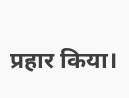प्रहार किया।